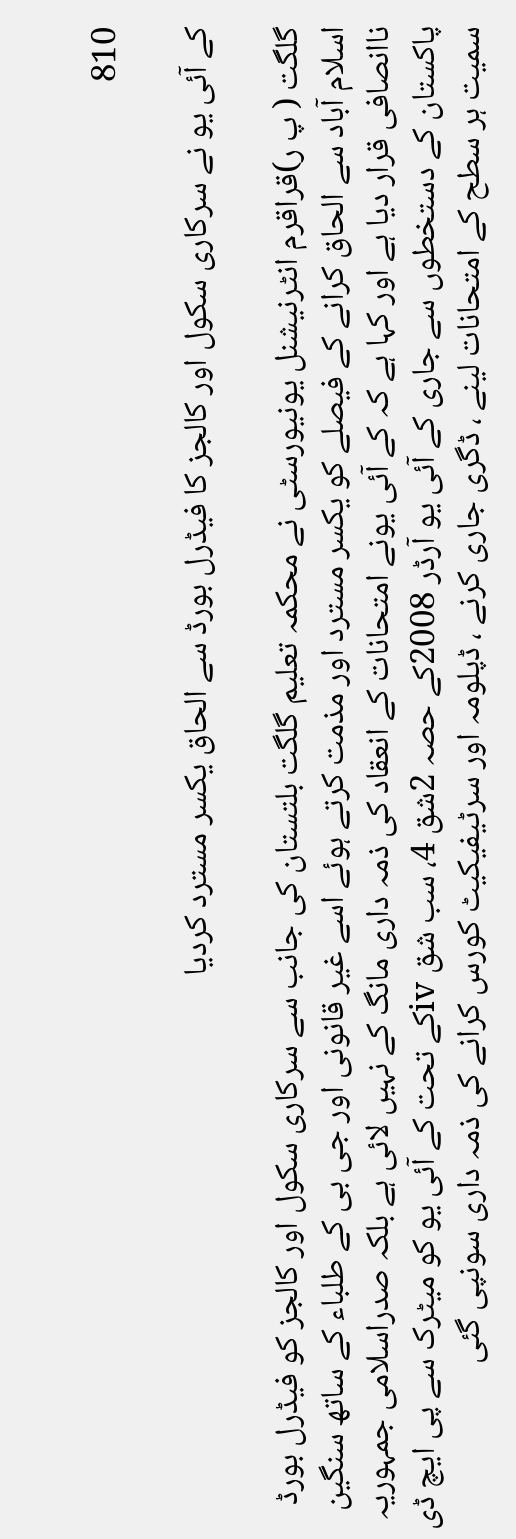810

کے آئی یو نے سرکاری سکول اور کالجز کا فیڈرل بورڈ سے الحاق یکسر مسترد کردیا

گلگت ( پ ر)قراقرم انٹرنیشنل یونیورسٹی نے محکمہ تعلیم گلگت بلتستان کی جانب سے سرکاری سکول اور کالجز کو فیڈرل بورڈ اسلام آباد سے الحاق کرانے کے فیصلے کو یکسر مسترد اور مذمت کرتے ہوئے اسے غیر قانونی اور جی بی کے طلباء کے ساتھ سنگین ناانصافی قرار دیا ہے اور کہا ہے کہ کے آئی یونے امتحانات کے انعقاد کی ذمہ داری مانگ کے نہیں لائی ہے بلکہ صدراسلامی جمہوریہ پاکستان کے دستخطوں سے جاری کے آئی یو آرڈر 2008کے حصہ 2شق 4، سب شق ivکے تحت کے آئی یو کو میٹرک سے پی ایچ ڈی سمیت ہر سطح کے امتحانات لینے ، ڈگری جاری کرنے ، ڈپلومہ اور سرٹیفیکیٹ کورس کرانے کی ذمہ داری سونپی گئی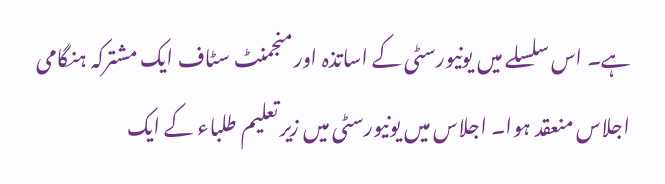ہے۔ اس سلسلے میں یونیورسٹی کے اساتذہ اور منجمنٹ سٹاف ایک مشترکہ ہنگامی اجلاس منعقد ہوا۔ اجلاس میں یونیورسٹی میں زیر تعلیم طلباء کے ایک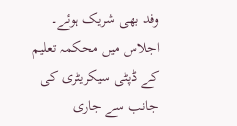وفد بھی شریک ہوئے۔ اجلاس میں محکمہ تعلیم کے ڈپٹی سیکریٹری کی جانب سے جاری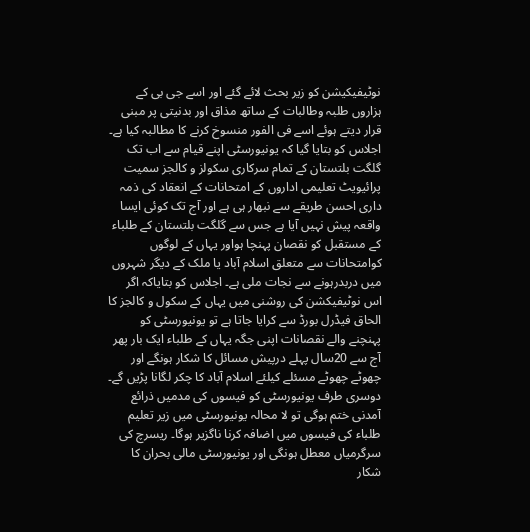نوٹیفیکیشن کو زیر بحث لائے گئے اور اسے جی بی کے ہزاروں طلبہ وطالبات کے ساتھ مذاق اور بدنیتی پر مبنی قرار دیتے ہوئے اسے فی الفور منسوخ کرنے کا مطالبہ کیا ہے۔ اجلاس کو بتایا گیا کہ یونیورسٹی اپنے قیام سے اب تک گلگت بلتستان کے تمام سرکاری سکولز و کالجز سمیت پرائیویٹ تعلیمی اداروں کے امتحانات کے انعقاد کی ذمہ داری احسن طریقے سے نبھار ہی ہے اور آج تک کوئی ایسا واقعہ پیش نہیں آیا ہے جس سے گلگت بلتستان کے طلباء کے مستقبل کو نقصان پہنچا ہواور یہاں کے لوگوں کوامتحانات سے متعلق اسلام آباد یا ملک کے دیگر شہروں میں دربدرہونے سے نجات ملی ہے۔ اجلاس کو بتایاکہ اگر اس نوٹیفیکشن کی روشنی میں یہاں کے سکول و کالجز کا الحاق فیڈرل بورڈ سے کرایا جاتا ہے تو یونیورسٹی کو پہنچنے والے نقصانات اپنی جگہ یہاں کے طلباء ایک بار پھر آج سے 20سال پہلے درپیش مسائل کا شکار ہونگے اور چھوٹے چھوٹے مسئلے کیلئے اسلام آباد کا چکر لگانا پڑیں گے۔ دوسری طرف یونیورسٹی کو فیسوں کی مدمیں ذرائع آمدنی ختم ہوگی تو لا محالہ یونیورسٹی میں زیر تعلیم طلباء کی فیسوں میں اضافہ کرنا ناگزیر ہوگا۔ ریسرچ کی سرگرمیاں معطل ہونگی اور یونیورسٹی مالی بحران کا شکار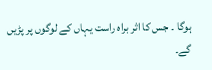ہوگا ۔ جس کا اثر براہ راست یہاں کے لوگوں پر پڑیں گے۔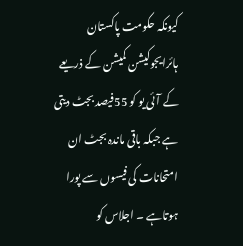کیونکہ حکومت پاکستان ہائرایجوکیشن کمیشن کے ذریعے کے آئی یو کو 55فیصد بجٹ دیتی ہے جبکہ باقی ماندہ بجٹ ان امتحانات کی فیسوں سے پورا ہوتاہے ۔ اجلاس کو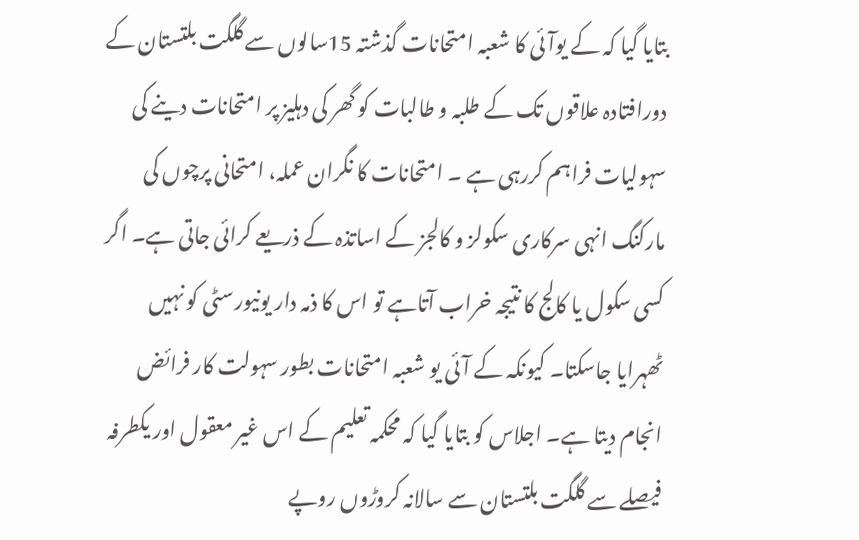بتایا گیا کہ کے یوآئی کا شعبہ امتحانات گذشتہ 15سالوں سے گلگت بلتستان کے دورافتادہ علاقوں تک کے طلبہ و طالبات کو گھر کی دہلیز پر امتحانات دینے کی سہولیات فراہم کررہی ہے ۔ امتحانات کا نگران عملہ، امتحانی پرچوں کی مارکنگ انہی سرکاری سکولز و کالجز کے اساتذہ کے ذریعے کرائی جاتی ہے۔ اگر کسی سکول یا کالج کا نتیجہ خراب آتاہے تو اس کا ذمہ دار یونیورسٹی کو نہیں ٹھہرایا جاسکتا۔ کیونکہ کے آئی یو شعبہ امتحانات بطور سہولت کار فرائض انجام دیتا ہے۔ اجلاس کو بتایا گیا کہ محکمہ تعلیم کے اس غیر معقول اور یکطرفہ فیصلے سے گلگت بلتستان سے سالانہ کروڑوں روپے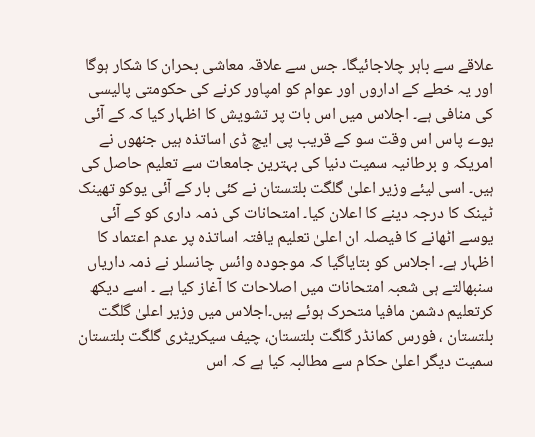علاقے سے باہر چلاجائیگا۔ جس سے علاقہ معاشی بحران کا شکار ہوگا اور یہ خطے کے اداروں اور عوام کو امپاور کرنے کی حکومتی پالیسی کی منافی ہے۔ اجلاس میں اس بات پر تشویش کا اظہار کیا کہ کے آئی یوے پاس اس وقت سو کے قریب پی ایچ ڈی اساتذہ ہیں جنھوں نے امریکہ و برطانیہ سمیت دنیا کی بہترین جامعات سے تعلیم حاصل کی ہیں۔ اسی لیئے وزیر اعلیٰ گلگت بلتستان نے کئی بار کے آئی یوکو تھینک ٹینک کا درجہ دینے کا اعلان کیا۔ امتحانات کی ذمہ داری کو کے آئی یوسے اٹھانے کا فیصلہ ان اعلیٰ تعلیم یافتہ اساتذہ پر عدم اعتماد کا اظہار ہے۔ اجلاس کو بتایاگیا کہ موجودہ وائس چانسلر نے ذمہ داریاں سنبھالتے ہی شعبہ امتحانات میں اصلاحات کا آغاز کیا ہے ۔ اسے دیکھ کرتعلیم دشمن مافیا متحرک ہوئے ہیں۔اجلاس میں وزیر اعلیٰ گلگت بلتستان ، فورس کمانڈر گلگت بلتستان، چیف سیکریٹری گلگت بلتستان سمیت دیگر اعلیٰ حکام سے مطالبہ کیا ہے کہ اس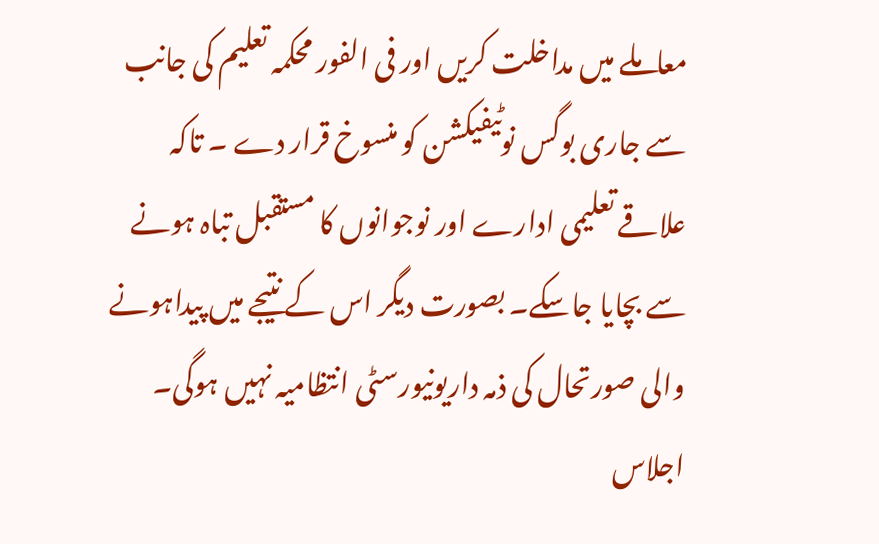معاملے میں مداخلت کریں اور فی الفور محکمہ تعلیم کی جانب سے جاری بوگس نوٹیفیکشن کو منسوخ قرار دے ۔ تاکہ علاقے تعلیمی ادارے اور نوجوانوں کا مستقبل تباہ ہونے سے بچایا جاسکے۔ بصورت دیگر اس کے نتیجے میں پیداہونے والی صورتحال کی ذمہ داریونیورسٹی انتظامیہ نہیں ہوگی۔ اجلاس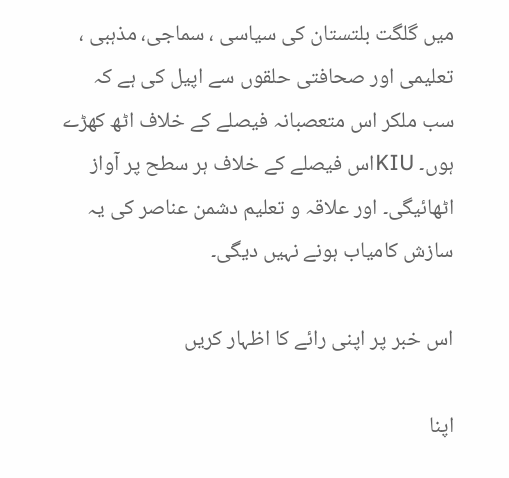میں گلگت بلتستان کی سیاسی ، سماجی، مذہبی ، تعلیمی اور صحافتی حلقوں سے اپیل کی ہے کہ سب ملکر اس متعصبانہ فیصلے کے خلاف اٹھ کھڑے ہوں۔ KIUاس فیصلے کے خلاف ہر سطح پر آواز اٹھائیگی۔ اور علاقہ و تعلیم دشمن عناصر کی یہ سازش کامیاب ہونے نہیں دیگی۔

اس خبر پر اپنی رائے کا اظہار کریں

اپنا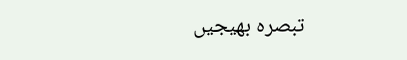تبصرہ بھیجیں